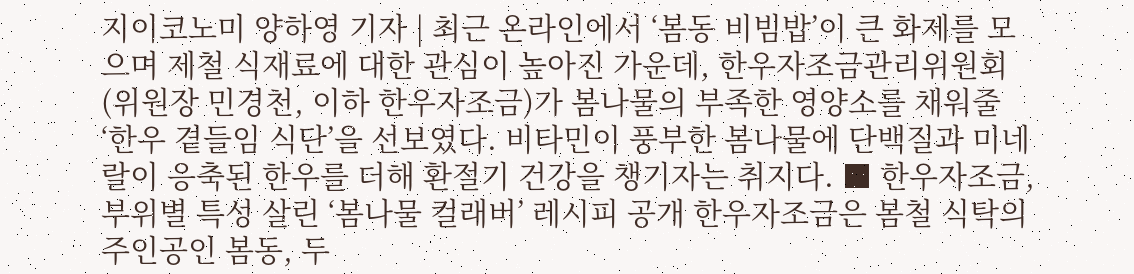지이코노미 양하영 기자 | 최근 온라인에서 ‘봄동 비빔밥’이 큰 화제를 모으며 제철 식재료에 대한 관심이 높아진 가운데, 한우자조금관리위원회(위원장 민경천, 이하 한우자조금)가 봄나물의 부족한 영양소를 채워줄 ‘한우 곁들임 식단’을 선보였다. 비타민이 풍부한 봄나물에 단백질과 미네랄이 응축된 한우를 더해 환절기 건강을 챙기자는 취지다. ■ 한우자조금, 부위별 특성 살린 ‘봄나물 컬래버’ 레시피 공개 한우자조금은 봄철 식탁의 주인공인 봄동, 두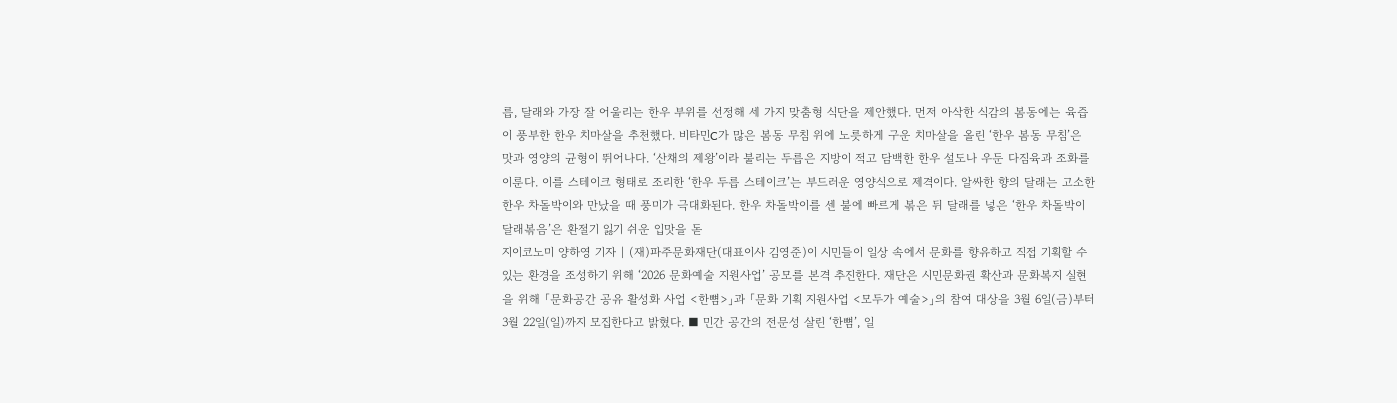릅, 달래와 가장 잘 어울리는 한우 부위를 선정해 세 가지 맞춤형 식단을 제안했다. 먼저 아삭한 식감의 봄동에는 육즙이 풍부한 한우 치마살을 추천했다. 비타민C가 많은 봄동 무침 위에 노릇하게 구운 치마살을 올린 ‘한우 봄동 무침’은 맛과 영양의 균형이 뛰어나다. ‘산채의 제왕’이라 불리는 두릅은 지방이 적고 담백한 한우 설도나 우둔 다짐육과 조화를 이룬다. 이를 스테이크 형태로 조리한 ‘한우 두릅 스테이크’는 부드러운 영양식으로 제격이다. 알싸한 향의 달래는 고소한 한우 차돌박이와 만났을 때 풍미가 극대화된다. 한우 차돌박이를 센 불에 빠르게 볶은 뒤 달래를 넣은 ‘한우 차돌박이 달래볶음’은 환절기 잃기 쉬운 입맛을 돋
지이코노미 양하영 기자 | (재)파주문화재단(대표이사 김영준)이 시민들이 일상 속에서 문화를 향유하고 직접 기획할 수 있는 환경을 조성하기 위해 ‘2026 문화예술 지원사업’ 공모를 본격 추진한다. 재단은 시민문화권 확산과 문화복지 실현을 위해 「문화공간 공유 활성화 사업 <한뼘>」과 「문화 기획 지원사업 <모두가 예술>」의 참여 대상을 3월 6일(금)부터 3월 22일(일)까지 모집한다고 밝혔다. ■ 민간 공간의 전문성 살린 ‘한뼘’, 일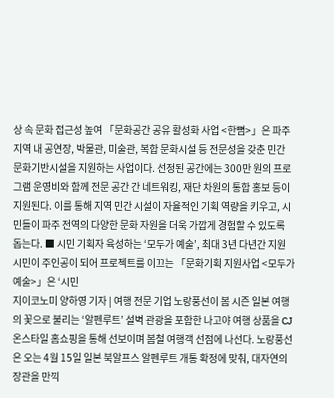상 속 문화 접근성 높여 「문화공간 공유 활성화 사업 <한뼘>」은 파주 지역 내 공연장, 박물관, 미술관, 복합 문화시설 등 전문성을 갖춘 민간 문화기반시설을 지원하는 사업이다. 선정된 공간에는 300만 원의 프로그램 운영비와 함께 전문 공간 간 네트워킹, 재단 차원의 통합 홍보 등이 지원된다. 이를 통해 지역 민간 시설이 자율적인 기획 역량을 키우고, 시민들이 파주 전역의 다양한 문화 자원을 더욱 가깝게 경험할 수 있도록 돕는다. ■ 시민 기획자 육성하는 ‘모두가 예술’, 최대 3년 다년간 지원 시민이 주인공이 되어 프로젝트를 이끄는 「문화기획 지원사업 <모두가 예술>」은 ‘시민
지이코노미 양하영 기자 | 여행 전문 기업 노랑풍선이 봄 시즌 일본 여행의 꽃으로 불리는 ‘알펜루트’ 설벽 관광을 포함한 나고야 여행 상품을 CJ온스타일 홈쇼핑을 통해 선보이며 봄철 여행객 선점에 나선다. 노랑풍선은 오는 4월 15일 일본 북알프스 알펜루트 개통 확정에 맞춰, 대자연의 장관을 만끽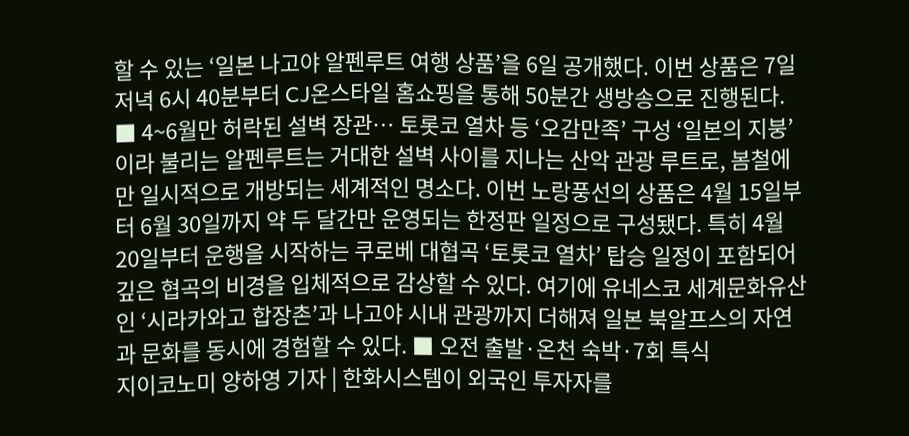할 수 있는 ‘일본 나고야 알펜루트 여행 상품’을 6일 공개했다. 이번 상품은 7일 저녁 6시 40분부터 CJ온스타일 홈쇼핑을 통해 50분간 생방송으로 진행된다. ■ 4~6월만 허락된 설벽 장관… 토롯코 열차 등 ‘오감만족’ 구성 ‘일본의 지붕’이라 불리는 알펜루트는 거대한 설벽 사이를 지나는 산악 관광 루트로, 봄철에만 일시적으로 개방되는 세계적인 명소다. 이번 노랑풍선의 상품은 4월 15일부터 6월 30일까지 약 두 달간만 운영되는 한정판 일정으로 구성됐다. 특히 4월 20일부터 운행을 시작하는 쿠로베 대협곡 ‘토롯코 열차’ 탑승 일정이 포함되어 깊은 협곡의 비경을 입체적으로 감상할 수 있다. 여기에 유네스코 세계문화유산인 ‘시라카와고 합장촌’과 나고야 시내 관광까지 더해져 일본 북알프스의 자연과 문화를 동시에 경험할 수 있다. ■ 오전 출발·온천 숙박·7회 특식
지이코노미 양하영 기자 | 한화시스템이 외국인 투자자를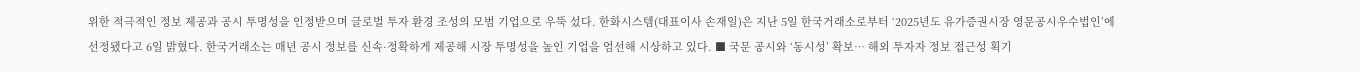위한 적극적인 정보 제공과 공시 투명성을 인정받으며 글로벌 투자 환경 조성의 모범 기업으로 우뚝 섰다. 한화시스템(대표이사 손재일)은 지난 5일 한국거래소로부터 ‘2025년도 유가증권시장 영문공시우수법인’에 선정됐다고 6일 밝혔다. 한국거래소는 매년 공시 정보를 신속·정확하게 제공해 시장 투명성을 높인 기업을 엄선해 시상하고 있다. ■ 국문 공시와 ‘동시성’ 확보… 해외 투자자 정보 접근성 획기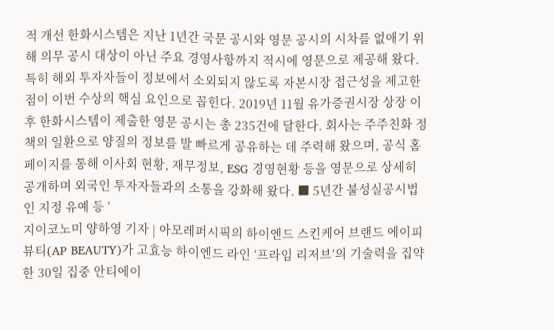적 개선 한화시스템은 지난 1년간 국문 공시와 영문 공시의 시차를 없애기 위해 의무 공시 대상이 아닌 주요 경영사항까지 적시에 영문으로 제공해 왔다. 특히 해외 투자자들이 정보에서 소외되지 않도록 자본시장 접근성을 제고한 점이 이번 수상의 핵심 요인으로 꼽힌다. 2019년 11월 유가증권시장 상장 이후 한화시스템이 제출한 영문 공시는 총 235건에 달한다. 회사는 주주친화 정책의 일환으로 양질의 정보를 발 빠르게 공유하는 데 주력해 왔으며, 공식 홈페이지를 통해 이사회 현황, 재무정보, ESG 경영현황 등을 영문으로 상세히 공개하며 외국인 투자자들과의 소통을 강화해 왔다. ■ 5년간 불성실공시법인 지정 유예 등 ‘
지이코노미 양하영 기자 | 아모레퍼시픽의 하이엔드 스킨케어 브랜드 에이피 뷰티(AP BEAUTY)가 고효능 하이엔드 라인 ‘프라임 리저브’의 기술력을 집약한 30일 집중 안티에이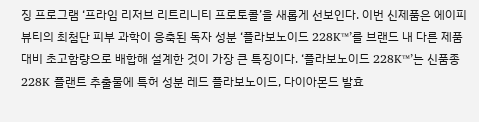징 프로그램 ‘프라임 리저브 리트리니티 프로토콜’을 새롭게 선보인다. 이번 신제품은 에이피 뷰티의 최첨단 피부 과학이 응축된 독자 성분 ‘플라보노이드 228K™’를 브랜드 내 다른 제품 대비 초고함량으로 배합해 설계한 것이 가장 큰 특징이다. ‘플라보노이드 228K™’는 신품종 228K 플랜트 추출물에 특허 성분 레드 플라보노이드, 다이아몬드 발효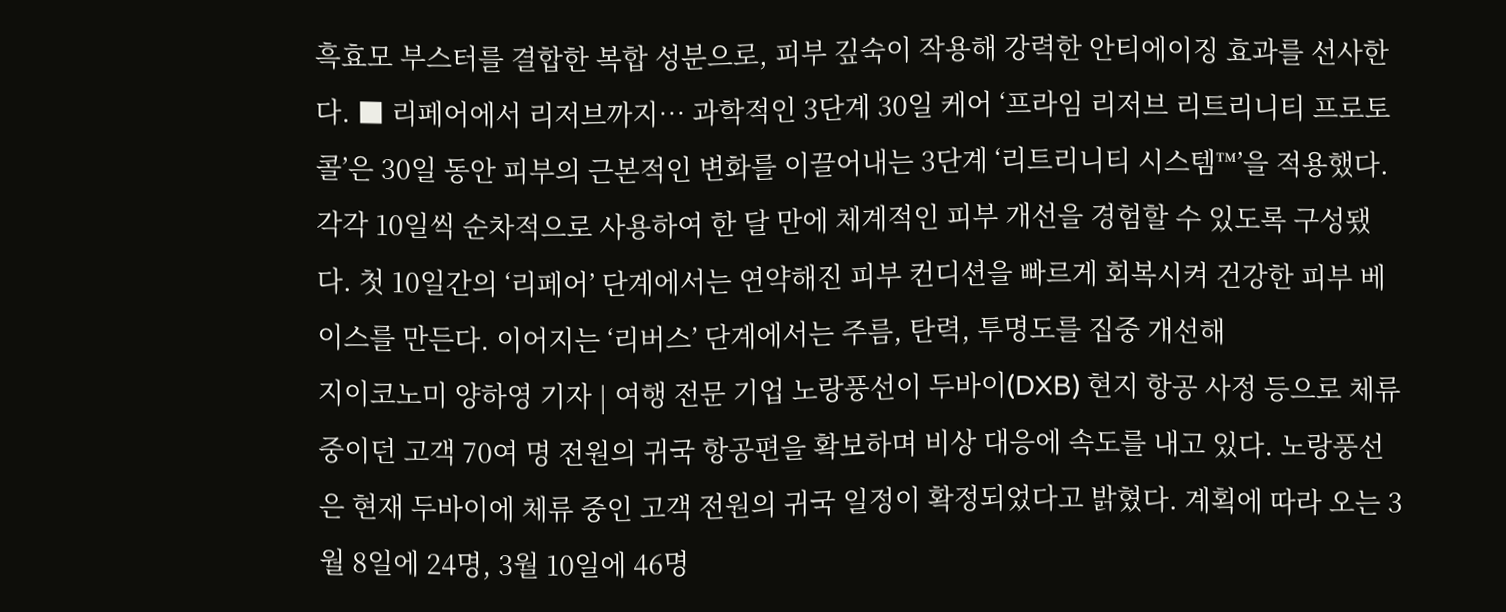흑효모 부스터를 결합한 복합 성분으로, 피부 깊숙이 작용해 강력한 안티에이징 효과를 선사한다. ■ 리페어에서 리저브까지… 과학적인 3단계 30일 케어 ‘프라임 리저브 리트리니티 프로토콜’은 30일 동안 피부의 근본적인 변화를 이끌어내는 3단계 ‘리트리니티 시스템™’을 적용했다. 각각 10일씩 순차적으로 사용하여 한 달 만에 체계적인 피부 개선을 경험할 수 있도록 구성됐다. 첫 10일간의 ‘리페어’ 단계에서는 연약해진 피부 컨디션을 빠르게 회복시켜 건강한 피부 베이스를 만든다. 이어지는 ‘리버스’ 단계에서는 주름, 탄력, 투명도를 집중 개선해
지이코노미 양하영 기자 | 여행 전문 기업 노랑풍선이 두바이(DXB) 현지 항공 사정 등으로 체류 중이던 고객 70여 명 전원의 귀국 항공편을 확보하며 비상 대응에 속도를 내고 있다. 노랑풍선은 현재 두바이에 체류 중인 고객 전원의 귀국 일정이 확정되었다고 밝혔다. 계획에 따라 오는 3월 8일에 24명, 3월 10일에 46명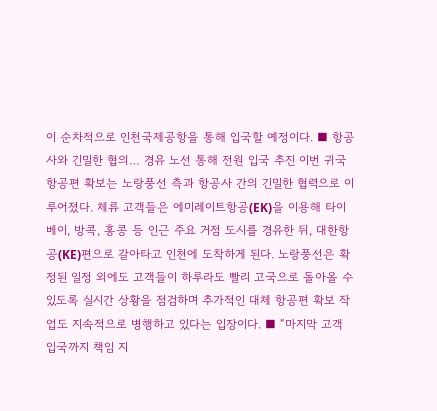이 순차적으로 인천국제공항을 통해 입국할 예정이다. ■ 항공사와 긴밀한 협의… 경유 노선 통해 전원 입국 추진 이번 귀국 항공편 확보는 노랑풍선 측과 항공사 간의 긴밀한 협력으로 이루어졌다. 체류 고객들은 에미레이트항공(EK)을 이용해 타이베이, 방콕, 홍콩 등 인근 주요 거점 도시를 경유한 뒤, 대한항공(KE)편으로 갈아타고 인천에 도착하게 된다. 노랑풍선은 확정된 일정 외에도 고객들이 하루라도 빨리 고국으로 돌아올 수 있도록 실시간 상황을 점검하며 추가적인 대체 항공편 확보 작업도 지속적으로 병행하고 있다는 입장이다. ■ “마지막 고객 입국까지 책임 지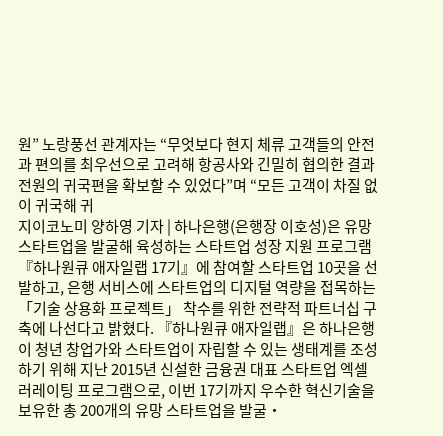원” 노랑풍선 관계자는 “무엇보다 현지 체류 고객들의 안전과 편의를 최우선으로 고려해 항공사와 긴밀히 협의한 결과 전원의 귀국편을 확보할 수 있었다”며 “모든 고객이 차질 없이 귀국해 귀
지이코노미 양하영 기자 | 하나은행(은행장 이호성)은 유망 스타트업을 발굴해 육성하는 스타트업 성장 지원 프로그램 『하나원큐 애자일랩 17기』에 참여할 스타트업 10곳을 선발하고, 은행 서비스에 스타트업의 디지털 역량을 접목하는 「기술 상용화 프로젝트」 착수를 위한 전략적 파트너십 구축에 나선다고 밝혔다. 『하나원큐 애자일랩』은 하나은행이 청년 창업가와 스타트업이 자립할 수 있는 생태계를 조성하기 위해 지난 2015년 신설한 금융권 대표 스타트업 엑셀러레이팅 프로그램으로, 이번 17기까지 우수한 혁신기술을 보유한 총 200개의 유망 스타트업을 발굴‧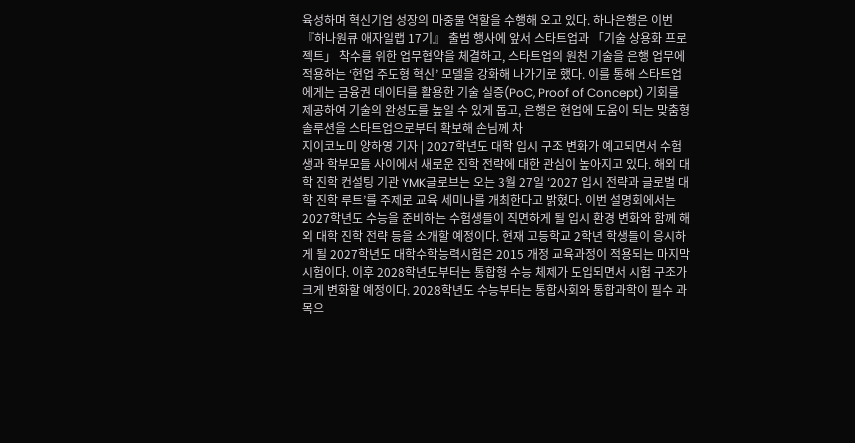육성하며 혁신기업 성장의 마중물 역할을 수행해 오고 있다. 하나은행은 이번 『하나원큐 애자일랩 17기』 출범 행사에 앞서 스타트업과 「기술 상용화 프로젝트」 착수를 위한 업무협약을 체결하고, 스타트업의 원천 기술을 은행 업무에 적용하는 ‘현업 주도형 혁신’ 모델을 강화해 나가기로 했다. 이를 통해 스타트업에게는 금융권 데이터를 활용한 기술 실증(PoC, Proof of Concept) 기회를 제공하여 기술의 완성도를 높일 수 있게 돕고, 은행은 현업에 도움이 되는 맞춤형 솔루션을 스타트업으로부터 확보해 손님께 차
지이코노미 양하영 기자 | 2027학년도 대학 입시 구조 변화가 예고되면서 수험생과 학부모들 사이에서 새로운 진학 전략에 대한 관심이 높아지고 있다. 해외 대학 진학 컨설팅 기관 YMK글로브는 오는 3월 27일 ‘2027 입시 전략과 글로벌 대학 진학 루트’를 주제로 교육 세미나를 개최한다고 밝혔다. 이번 설명회에서는 2027학년도 수능을 준비하는 수험생들이 직면하게 될 입시 환경 변화와 함께 해외 대학 진학 전략 등을 소개할 예정이다. 현재 고등학교 2학년 학생들이 응시하게 될 2027학년도 대학수학능력시험은 2015 개정 교육과정이 적용되는 마지막 시험이다. 이후 2028학년도부터는 통합형 수능 체제가 도입되면서 시험 구조가 크게 변화할 예정이다. 2028학년도 수능부터는 통합사회와 통합과학이 필수 과목으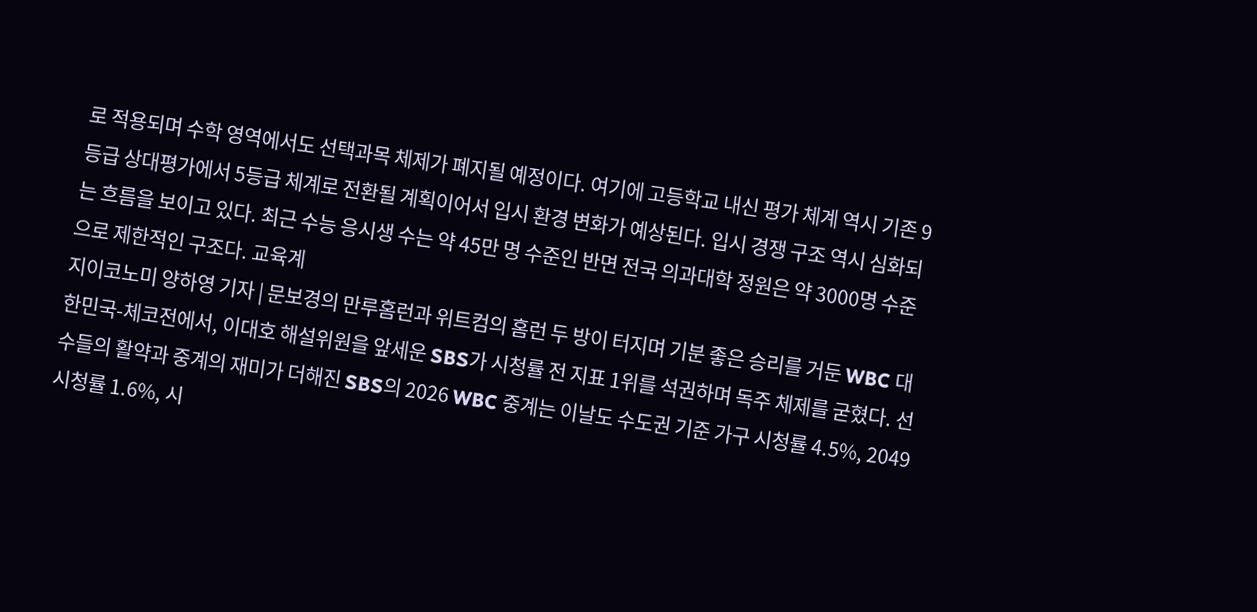로 적용되며 수학 영역에서도 선택과목 체제가 폐지될 예정이다. 여기에 고등학교 내신 평가 체계 역시 기존 9등급 상대평가에서 5등급 체계로 전환될 계획이어서 입시 환경 변화가 예상된다. 입시 경쟁 구조 역시 심화되는 흐름을 보이고 있다. 최근 수능 응시생 수는 약 45만 명 수준인 반면 전국 의과대학 정원은 약 3000명 수준으로 제한적인 구조다. 교육계
지이코노미 양하영 기자 | 문보경의 만루홈런과 위트컴의 홈런 두 방이 터지며 기분 좋은 승리를 거둔 WBC 대한민국-체코전에서, 이대호 해설위원을 앞세운 SBS가 시청률 전 지표 1위를 석권하며 독주 체제를 굳혔다. 선수들의 활약과 중계의 재미가 더해진 SBS의 2026 WBC 중계는 이날도 수도권 기준 가구 시청률 4.5%, 2049 시청률 1.6%, 시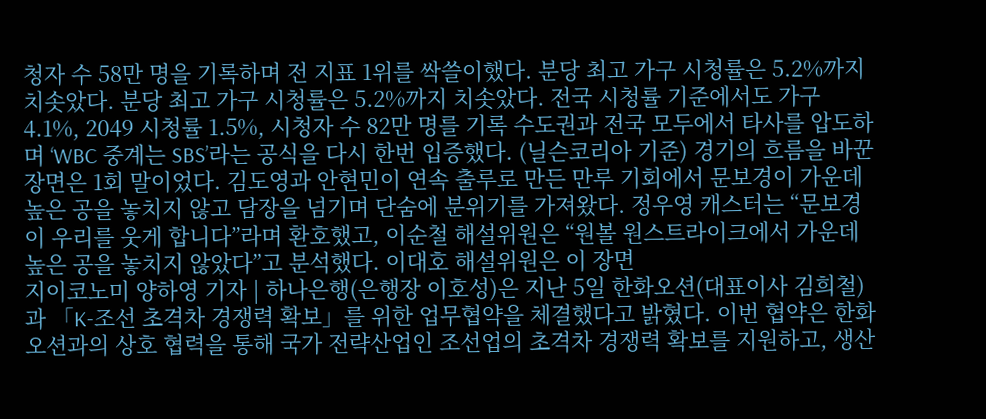청자 수 58만 명을 기록하며 전 지표 1위를 싹쓸이했다. 분당 최고 가구 시청률은 5.2%까지 치솟았다. 분당 최고 가구 시청률은 5.2%까지 치솟았다. 전국 시청률 기준에서도 가구 4.1%, 2049 시청률 1.5%, 시청자 수 82만 명를 기록 수도권과 전국 모두에서 타사를 압도하며 ‘WBC 중계는 SBS’라는 공식을 다시 한번 입증했다. (닐슨코리아 기준) 경기의 흐름을 바꾼 장면은 1회 말이었다. 김도영과 안현민이 연속 출루로 만든 만루 기회에서 문보경이 가운데 높은 공을 놓치지 않고 담장을 넘기며 단숨에 분위기를 가져왔다. 정우영 캐스터는 “문보경이 우리를 웃게 합니다”라며 환호했고, 이순철 해설위원은 “원볼 원스트라이크에서 가운데 높은 공을 놓치지 않았다”고 분석했다. 이대호 해설위원은 이 장면
지이코노미 양하영 기자 | 하나은행(은행장 이호성)은 지난 5일 한화오션(대표이사 김희철)과 「K-조선 초격차 경쟁력 확보」를 위한 업무협약을 체결했다고 밝혔다. 이번 협약은 한화오션과의 상호 협력을 통해 국가 전략산업인 조선업의 초격차 경쟁력 확보를 지원하고, 생산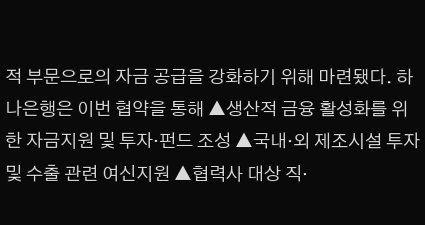적 부문으로의 자금 공급을 강화하기 위해 마련됐다. 하나은행은 이번 협약을 통해 ▲생산적 금융 활성화를 위한 자금지원 및 투자·펀드 조성 ▲국내·외 제조시설 투자 및 수출 관련 여신지원 ▲협력사 대상 직·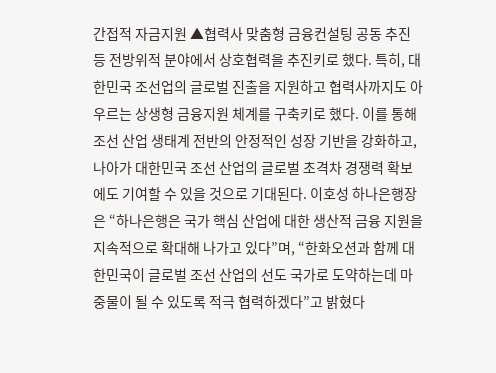간접적 자금지원 ▲협력사 맞춤형 금융컨설팅 공동 추진 등 전방위적 분야에서 상호협력을 추진키로 했다. 특히, 대한민국 조선업의 글로벌 진출을 지원하고 협력사까지도 아우르는 상생형 금융지원 체계를 구축키로 했다. 이를 통해 조선 산업 생태계 전반의 안정적인 성장 기반을 강화하고, 나아가 대한민국 조선 산업의 글로벌 초격차 경쟁력 확보에도 기여할 수 있을 것으로 기대된다. 이호성 하나은행장은 “하나은행은 국가 핵심 산업에 대한 생산적 금융 지원을 지속적으로 확대해 나가고 있다”며, “한화오션과 함께 대한민국이 글로벌 조선 산업의 선도 국가로 도약하는데 마중물이 될 수 있도록 적극 협력하겠다”고 밝혔다